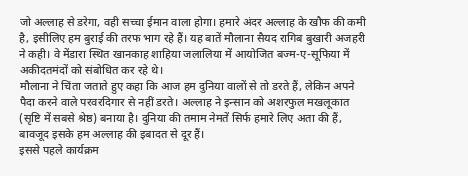जो अल्लाह से डरेगा, वही सच्चा ईमान वाला होगा। हमारे अंदर अल्लाह के खौफ की कमी है, इसीलिए हम बुराई की तरफ भाग रहे हैं। यह बातें मौलाना सैयद रागिब बुखारी अजहरी ने कही। वे मेंडारा स्थित खानकाह शाहिया जलालिया में आयोजित बज्म-ए-सूफिया में अकीदतमंदों को संबोधित कर रहे थे।
मौलाना ने चिंता जताते हुए कहा कि आज हम दुनिया वालों से तो डरते हैं, लेकिन अपने पैदा करने वाले परवरदिगार से नहीं डरते। अल्लाह ने इन्सान को अशरफुल मखलूकात (सृष्टि में सबसे श्रेष्ठ) बनाया है। दुनिया की तमाम नेमतें सिर्फ हमारे लिए अता की हैं, बावजूद इसके हम अल्लाह की इबादत से दूर हैं।
इससे पहले कार्यक्रम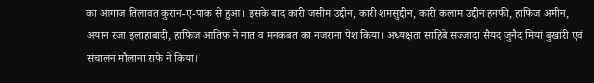का आगाज तिलावत कुरान-ए-पाक से हुआ। इसके बाद कारी जसीम उद्दीन, कारी शमसुद्दीन, कारी कलाम उद्दीन हनफी, हाफिज अमीन, अयान रजा इलाहाबादी, हाफिज आतिफ ने नात व मनकबत का नजराना पेश किया। अध्यक्षता साहिबे सज्जादा सैयद जुनैद मियां बुखारी एवं संचालन मौलाना राफे ने किया।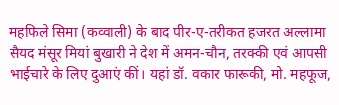महफिले सिमा (कव्वाली) के बाद पीर-ए-तरीकत हजरत अल्लामा सैयद मंसूर मियां बुखारी ने देश में अमन-चौन, तरक्की एवं आपसी भाईचारे के लिए दुआएं कीं। यहां डॉ. वकार फारूकी, मो. महफूज,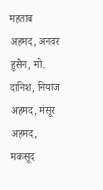महताब अहमद, अनवर हुसैन, मो. दानिश, नियाज अहमद, मंसूर अहमद, मकसूद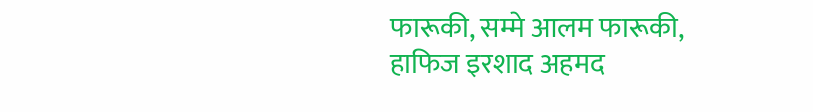फारूकी, सम्मे आलम फारूकी, हाफिज इरशाद अहमद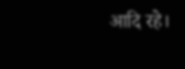आदि रहे।